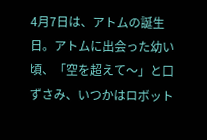4月7日は、アトムの誕生日。アトムに出会った幼い頃、「空を超えて〜」と口ずさみ、いつかはロボット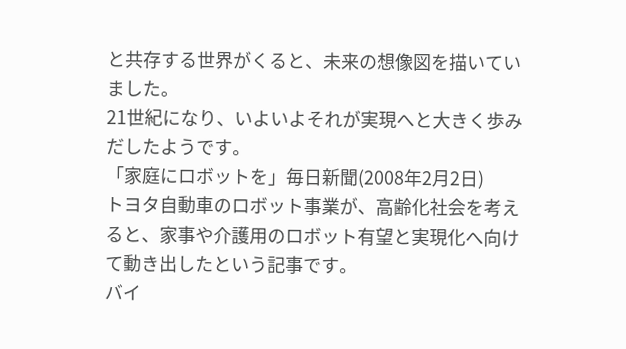と共存する世界がくると、未来の想像図を描いていました。
21世紀になり、いよいよそれが実現へと大きく歩みだしたようです。
「家庭にロボットを」毎日新聞(2008年2月2日)
トヨタ自動車のロボット事業が、高齢化社会を考えると、家事や介護用のロボット有望と実現化へ向けて動き出したという記事です。
バイ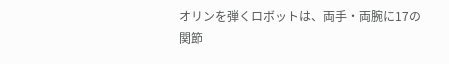オリンを弾くロボットは、両手・両腕に17の関節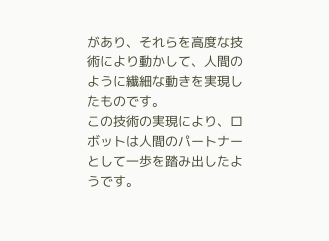があり、それらを高度な技術により動かして、人間のように繊細な動きを実現したものです。
この技術の実現により、ロボットは人間のパートナーとして一歩を踏み出したようです。